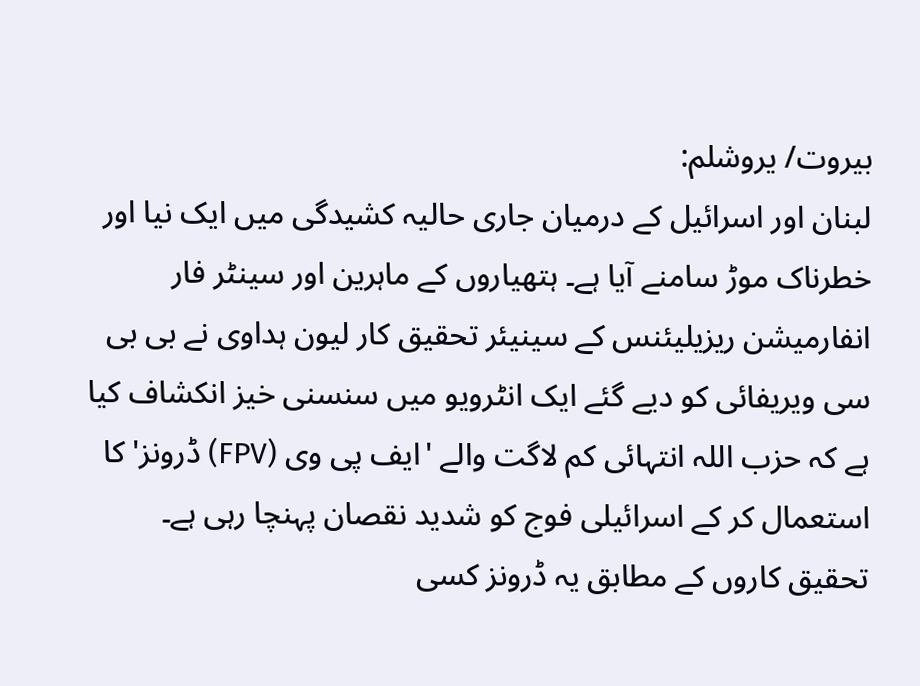بیروت/ یروشلم:
لبنان اور اسرائیل کے درمیان جاری حالیہ کشیدگی میں ایک نیا اور خطرناک موڑ سامنے آیا ہے۔ ہتھیاروں کے ماہرین اور سینٹر فار انفارمیشن ریزیلیئنس کے سینیئر تحقیق کار لیون ہداوی نے بی بی سی ویریفائی کو دیے گئے ایک انٹرویو میں سنسنی خیز انکشاف کیا ہے کہ حزب اللہ انتہائی کم لاگت والے 'ایف پی وی (FPV) ڈرونز' کا استعمال کر کے اسرائیلی فوج کو شدید نقصان پہنچا رہی ہے۔
تحقیق کاروں کے مطابق یہ ڈرونز کسی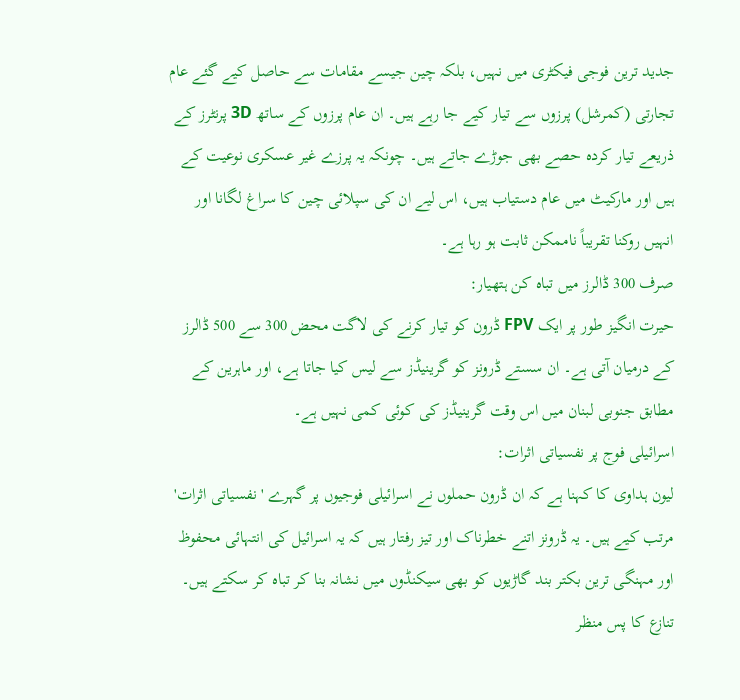جدید ترین فوجی فیکٹری میں نہیں، بلکہ چین جیسے مقامات سے حاصل کیے گئے عام تجارتی (کمرشل) پرزوں سے تیار کیے جا رہے ہیں۔ ان عام پرزوں کے ساتھ 3D پرنٹرز کے ذریعے تیار کردہ حصے بھی جوڑے جاتے ہیں۔ چونکہ یہ پرزے غیر عسکری نوعیت کے ہیں اور مارکیٹ میں عام دستیاب ہیں، اس لیے ان کی سپلائی چین کا سراغ لگانا اور انہیں روکنا تقریباً ناممکن ثابت ہو رہا ہے۔
صرف 300 ڈالرز میں تباہ کن ہتھیار:
حیرت انگیز طور پر ایک FPV ڈرون کو تیار کرنے کی لاگت محض 300 سے 500 ڈالرز کے درمیان آتی ہے۔ ان سستے ڈرونز کو گرینیڈز سے لیس کیا جاتا ہے، اور ماہرین کے مطابق جنوبی لبنان میں اس وقت گرینیڈز کی کوئی کمی نہیں ہے۔
اسرائیلی فوج پر نفسیاتی اثرات:
لیون ہداوی کا کہنا ہے کہ ان ڈرون حملوں نے اسرائیلی فوجیوں پر گہرے 'نفسیاتی اثرات' مرتب کیے ہیں۔ یہ ڈرونز اتنے خطرناک اور تیز رفتار ہیں کہ یہ اسرائیل کی انتہائی محفوظ اور مہنگی ترین بکتر بند گاڑیوں کو بھی سیکنڈوں میں نشانہ بنا کر تباہ کر سکتے ہیں۔
تنازع کا پس منظر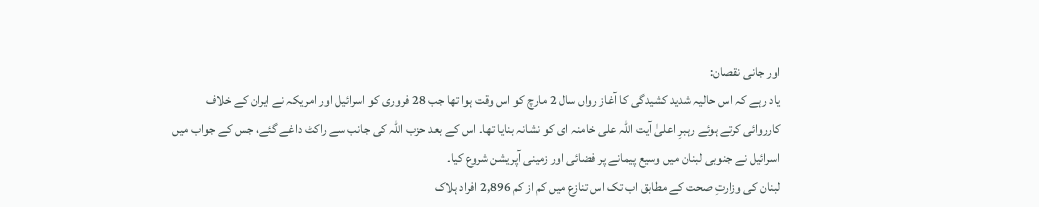اور جانی نقصان:
یاد رہے کہ اس حالیہ شدید کشیدگی کا آغاز رواں سال 2 مارچ کو اس وقت ہوا تھا جب 28 فروری کو اسرائیل اور امریکہ نے ایران کے خلاف کارروائی کرتے ہوئے رہبرِ اعلیٰ آیت اللہ علی خامنہ ای کو نشانہ بنایا تھا۔ اس کے بعد حزب اللہ کی جانب سے راکٹ داغے گئے، جس کے جواب میں اسرائیل نے جنوبی لبنان میں وسیع پیمانے پر فضائی اور زمینی آپریشن شروع کیا۔
لبنان کی وزارتِ صحت کے مطابق اب تک اس تنازع میں کم از کم 2,896 افراد ہلاک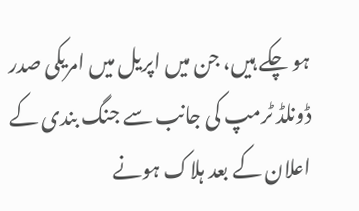ہو چکے ہیں، جن میں اپریل میں امریکی صدر ڈونلڈ ٹرمپ کی جانب سے جنگ بندی کے اعلان کے بعد ہلاک ہونے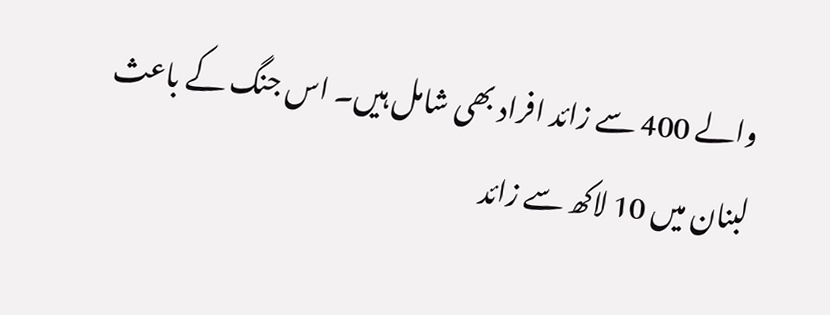والے 400 سے زائد افراد بھی شامل ہیں۔ اس جنگ کے باعث لبنان میں 10 لاکھ سے زائد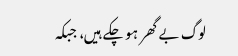لوگ بے گھر ہو چکے ہیں، جبکہ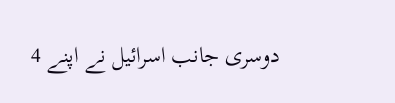دوسری جانب اسرائیل نے اپنے 4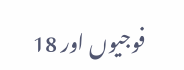فوجیوں اور 18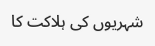شہریوں کی ہلاکت کا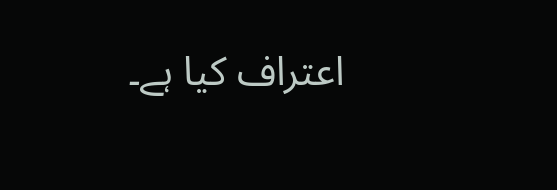اعتراف کیا ہے۔